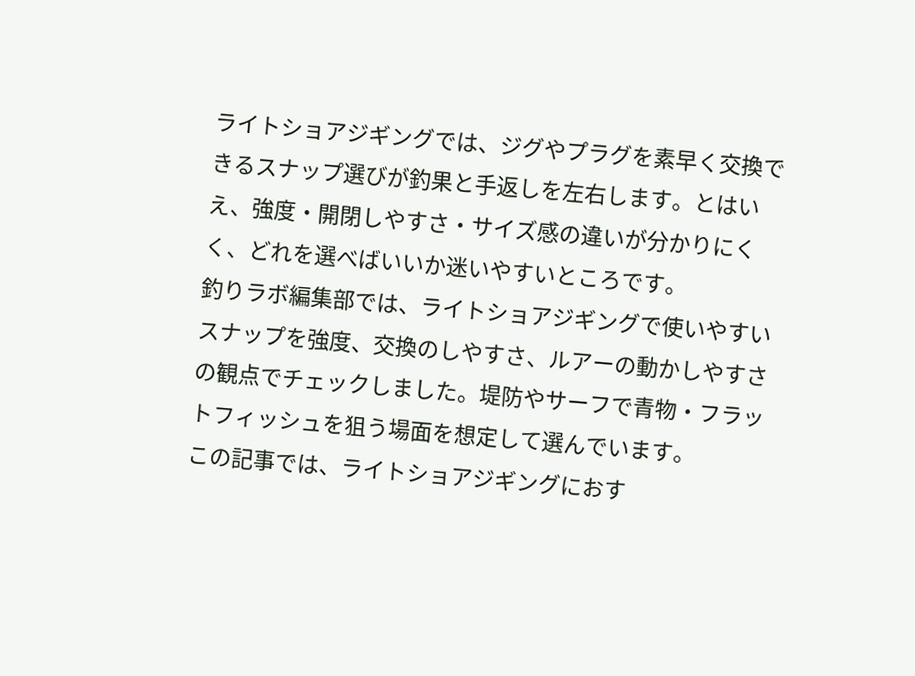ライトショアジギングでは、ジグやプラグを素早く交換できるスナップ選びが釣果と手返しを左右します。とはいえ、強度・開閉しやすさ・サイズ感の違いが分かりにくく、どれを選べばいいか迷いやすいところです。
釣りラボ編集部では、ライトショアジギングで使いやすいスナップを強度、交換のしやすさ、ルアーの動かしやすさの観点でチェックしました。堤防やサーフで青物・フラットフィッシュを狙う場面を想定して選んでいます。
この記事では、ライトショアジギングにおす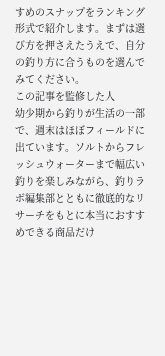すめのスナップをランキング形式で紹介します。まずは選び方を押さえたうえで、自分の釣り方に合うものを選んでみてください。
この記事を監修した人
幼少期から釣りが生活の一部で、週末はほぼフィールドに出ています。ソルトからフレッシュウォーターまで幅広い釣りを楽しみながら、釣りラボ編集部とともに徹底的なリサーチをもとに本当におすすめできる商品だけ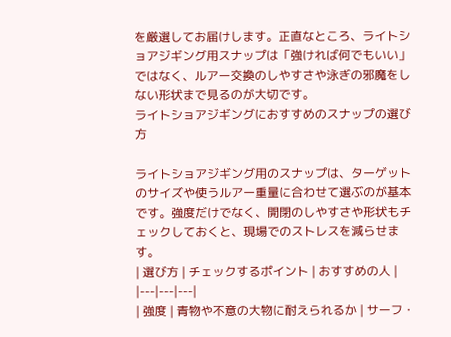を厳選してお届けします。正直なところ、ライトショアジギング用スナップは「強ければ何でもいい」ではなく、ルアー交換のしやすさや泳ぎの邪魔をしない形状まで見るのが大切です。
ライトショアジギングにおすすめのスナップの選び方

ライトショアジギング用のスナップは、ターゲットのサイズや使うルアー重量に合わせて選ぶのが基本です。強度だけでなく、開閉のしやすさや形状もチェックしておくと、現場でのストレスを減らせます。
| 選び方 | チェックするポイント | おすすめの人 |
|---|---|---|
| 強度 | 青物や不意の大物に耐えられるか | サーフ・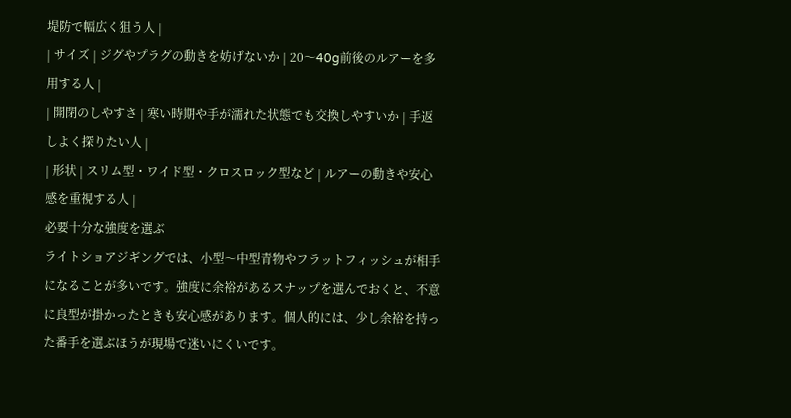堤防で幅広く狙う人 |
| サイズ | ジグやプラグの動きを妨げないか | 20〜40g前後のルアーを多用する人 |
| 開閉のしやすさ | 寒い時期や手が濡れた状態でも交換しやすいか | 手返しよく探りたい人 |
| 形状 | スリム型・ワイド型・クロスロック型など | ルアーの動きや安心感を重視する人 |
必要十分な強度を選ぶ
ライトショアジギングでは、小型〜中型青物やフラットフィッシュが相手になることが多いです。強度に余裕があるスナップを選んでおくと、不意に良型が掛かったときも安心感があります。個人的には、少し余裕を持った番手を選ぶほうが現場で迷いにくいです。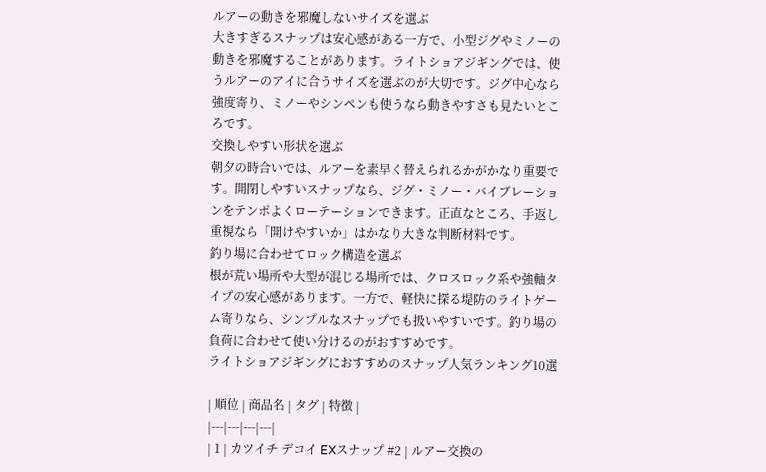ルアーの動きを邪魔しないサイズを選ぶ
大きすぎるスナップは安心感がある一方で、小型ジグやミノーの動きを邪魔することがあります。ライトショアジギングでは、使うルアーのアイに合うサイズを選ぶのが大切です。ジグ中心なら強度寄り、ミノーやシンペンも使うなら動きやすさも見たいところです。
交換しやすい形状を選ぶ
朝夕の時合いでは、ルアーを素早く替えられるかがかなり重要です。開閉しやすいスナップなら、ジグ・ミノー・バイブレーションをテンポよくローテーションできます。正直なところ、手返し重視なら「開けやすいか」はかなり大きな判断材料です。
釣り場に合わせてロック構造を選ぶ
根が荒い場所や大型が混じる場所では、クロスロック系や強軸タイプの安心感があります。一方で、軽快に探る堤防のライトゲーム寄りなら、シンプルなスナップでも扱いやすいです。釣り場の負荷に合わせて使い分けるのがおすすめです。
ライトショアジギングにおすすめのスナップ人気ランキング10選

| 順位 | 商品名 | タグ | 特徴 |
|---|---|---|---|
| 1 | カツイチ デコイ EXスナップ #2 | ルアー交換の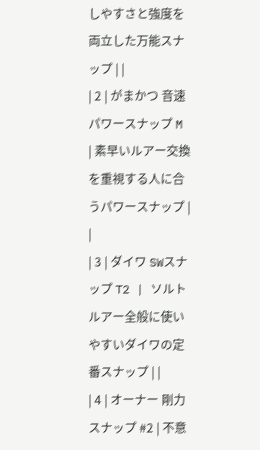しやすさと強度を両立した万能スナップ | |
| 2 | がまかつ 音速パワースナップ M | 素早いルアー交換を重視する人に合うパワースナップ | |
| 3 | ダイワ SWスナップ T2 | ソルトルアー全般に使いやすいダイワの定番スナップ | |
| 4 | オーナー 剛力スナップ #2 | 不意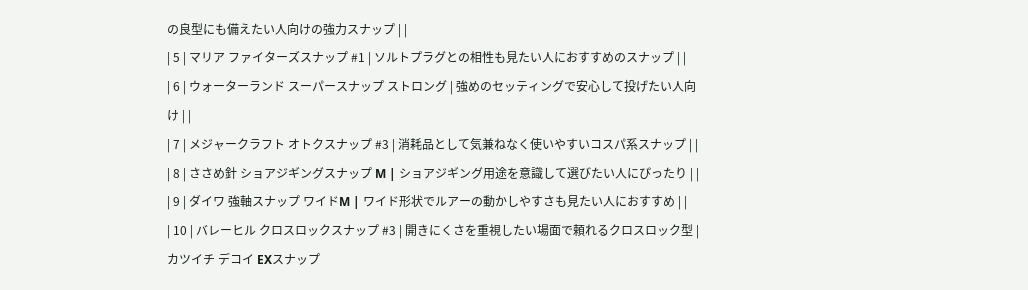の良型にも備えたい人向けの強力スナップ | |
| 5 | マリア ファイターズスナップ #1 | ソルトプラグとの相性も見たい人におすすめのスナップ | |
| 6 | ウォーターランド スーパースナップ ストロング | 強めのセッティングで安心して投げたい人向け | |
| 7 | メジャークラフト オトクスナップ #3 | 消耗品として気兼ねなく使いやすいコスパ系スナップ | |
| 8 | ささめ針 ショアジギングスナップ M | ショアジギング用途を意識して選びたい人にぴったり | |
| 9 | ダイワ 強軸スナップ ワイドM | ワイド形状でルアーの動かしやすさも見たい人におすすめ | |
| 10 | バレーヒル クロスロックスナップ #3 | 開きにくさを重視したい場面で頼れるクロスロック型 |
カツイチ デコイ EXスナップ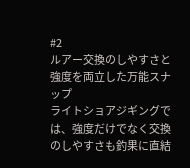#2
ルアー交換のしやすさと強度を両立した万能スナップ
ライトショアジギングでは、強度だけでなく交換のしやすさも釣果に直結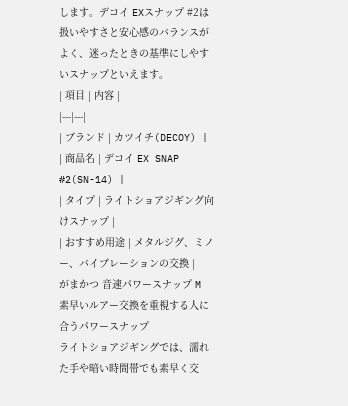します。デコイ EXスナップ #2は扱いやすさと安心感のバランスがよく、迷ったときの基準にしやすいスナップといえます。
| 項目 | 内容 |
|---|---|
| ブランド | カツイチ(DECOY) |
| 商品名 | デコイ EX SNAP #2(SN-14) |
| タイプ | ライトショアジギング向けスナップ |
| おすすめ用途 | メタルジグ、ミノー、バイブレーションの交換 |
がまかつ 音速パワースナップ M
素早いルアー交換を重視する人に合うパワースナップ
ライトショアジギングでは、濡れた手や暗い時間帯でも素早く交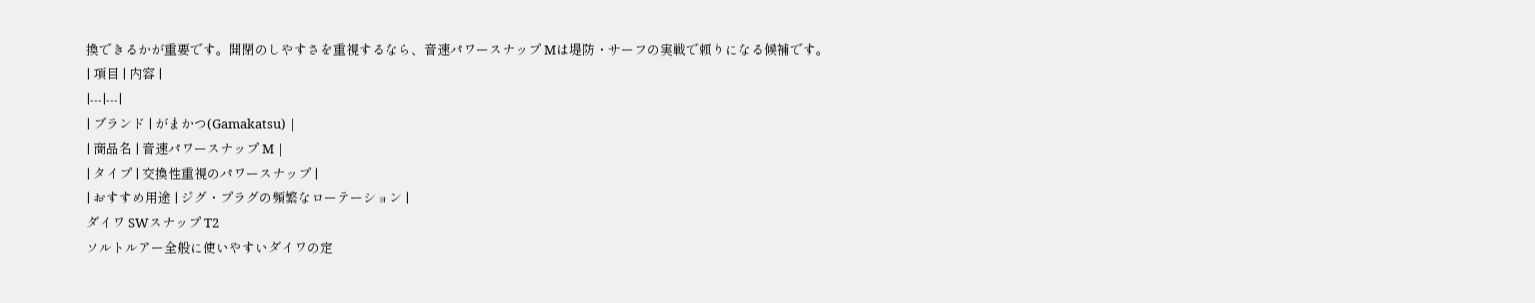換できるかが重要です。開閉のしやすさを重視するなら、音速パワースナップ Mは堤防・サーフの実戦で頼りになる候補です。
| 項目 | 内容 |
|---|---|
| ブランド | がまかつ(Gamakatsu) |
| 商品名 | 音速パワースナップ M |
| タイプ | 交換性重視のパワースナップ |
| おすすめ用途 | ジグ・プラグの頻繁なローテーション |
ダイワ SWスナップ T2
ソルトルアー全般に使いやすいダイワの定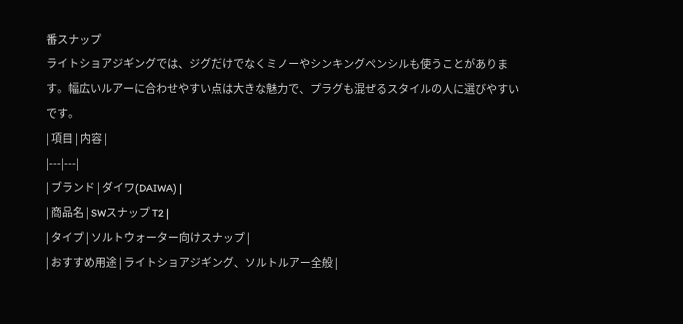番スナップ
ライトショアジギングでは、ジグだけでなくミノーやシンキングペンシルも使うことがあります。幅広いルアーに合わせやすい点は大きな魅力で、プラグも混ぜるスタイルの人に選びやすいです。
| 項目 | 内容 |
|---|---|
| ブランド | ダイワ(DAIWA) |
| 商品名 | SWスナップ T2 |
| タイプ | ソルトウォーター向けスナップ |
| おすすめ用途 | ライトショアジギング、ソルトルアー全般 |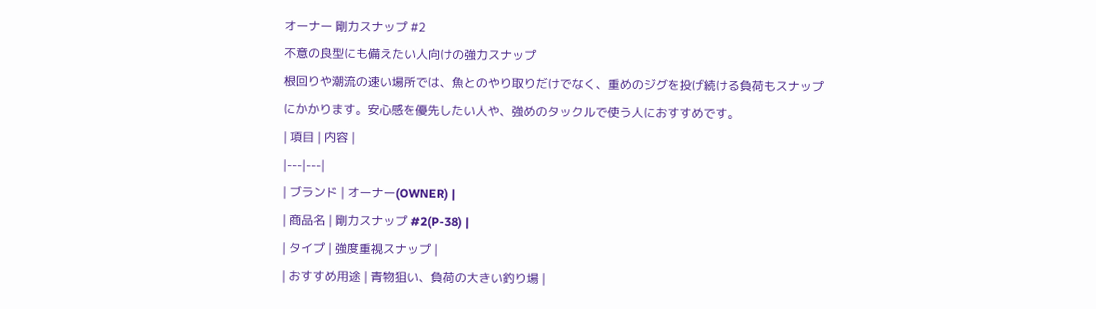オーナー 剛力スナップ #2
不意の良型にも備えたい人向けの強力スナップ
根回りや潮流の速い場所では、魚とのやり取りだけでなく、重めのジグを投げ続ける負荷もスナップにかかります。安心感を優先したい人や、強めのタックルで使う人におすすめです。
| 項目 | 内容 |
|---|---|
| ブランド | オーナー(OWNER) |
| 商品名 | 剛力スナップ #2(P-38) |
| タイプ | 強度重視スナップ |
| おすすめ用途 | 青物狙い、負荷の大きい釣り場 |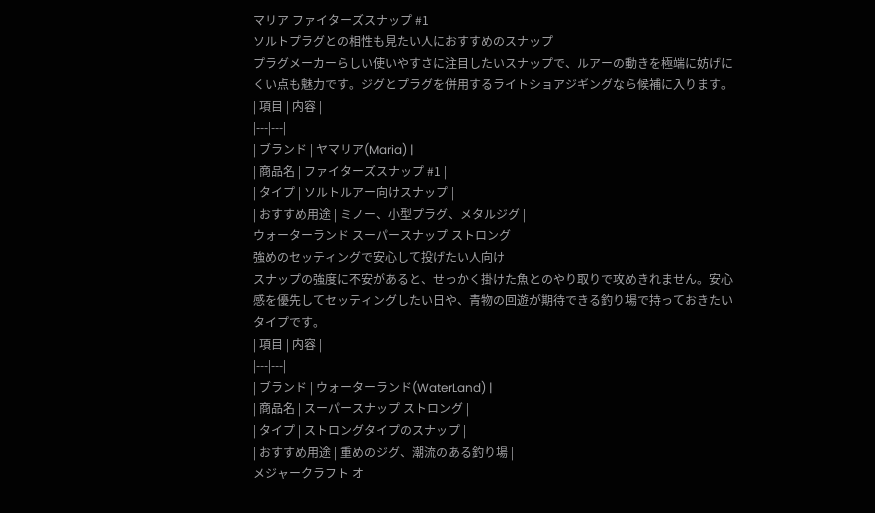マリア ファイターズスナップ #1
ソルトプラグとの相性も見たい人におすすめのスナップ
プラグメーカーらしい使いやすさに注目したいスナップで、ルアーの動きを極端に妨げにくい点も魅力です。ジグとプラグを併用するライトショアジギングなら候補に入ります。
| 項目 | 内容 |
|---|---|
| ブランド | ヤマリア(Maria) |
| 商品名 | ファイターズスナップ #1 |
| タイプ | ソルトルアー向けスナップ |
| おすすめ用途 | ミノー、小型プラグ、メタルジグ |
ウォーターランド スーパースナップ ストロング
強めのセッティングで安心して投げたい人向け
スナップの強度に不安があると、せっかく掛けた魚とのやり取りで攻めきれません。安心感を優先してセッティングしたい日や、青物の回遊が期待できる釣り場で持っておきたいタイプです。
| 項目 | 内容 |
|---|---|
| ブランド | ウォーターランド(WaterLand) |
| 商品名 | スーパースナップ ストロング |
| タイプ | ストロングタイプのスナップ |
| おすすめ用途 | 重めのジグ、潮流のある釣り場 |
メジャークラフト オ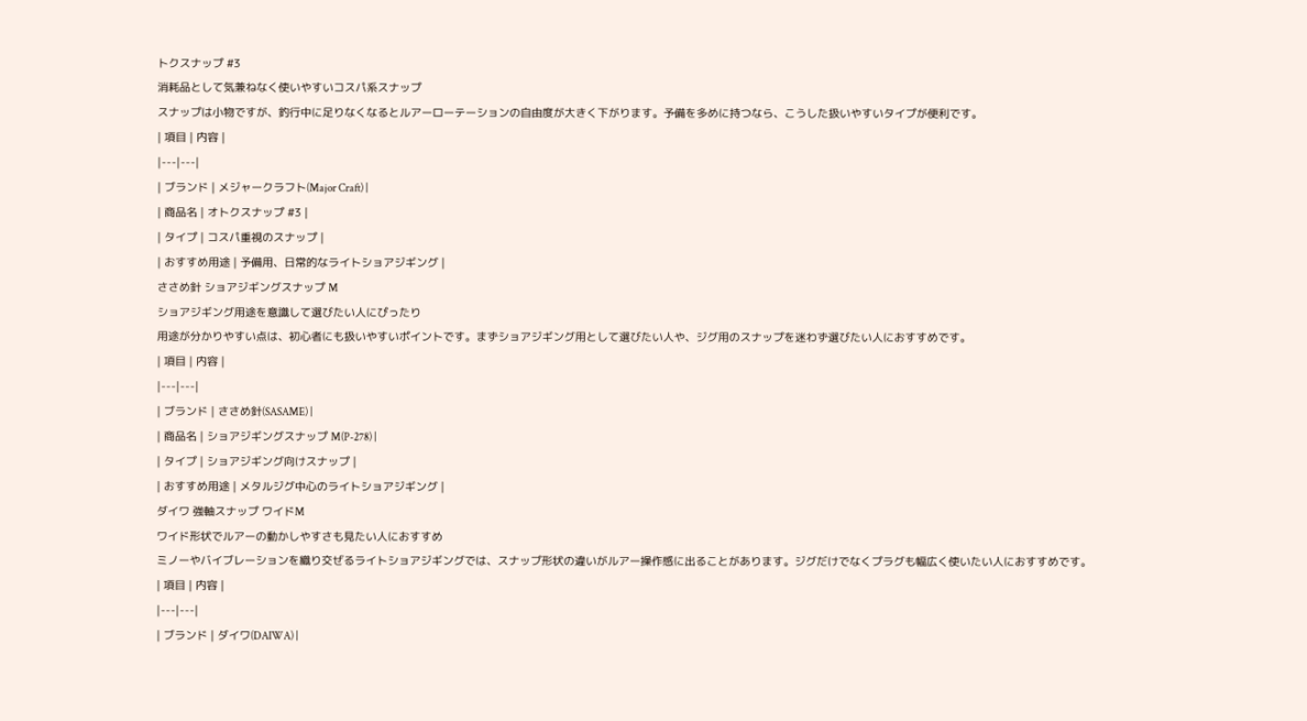トクスナップ #3
消耗品として気兼ねなく使いやすいコスパ系スナップ
スナップは小物ですが、釣行中に足りなくなるとルアーローテーションの自由度が大きく下がります。予備を多めに持つなら、こうした扱いやすいタイプが便利です。
| 項目 | 内容 |
|---|---|
| ブランド | メジャークラフト(Major Craft) |
| 商品名 | オトクスナップ #3 |
| タイプ | コスパ重視のスナップ |
| おすすめ用途 | 予備用、日常的なライトショアジギング |
ささめ針 ショアジギングスナップ M
ショアジギング用途を意識して選びたい人にぴったり
用途が分かりやすい点は、初心者にも扱いやすいポイントです。まずショアジギング用として選びたい人や、ジグ用のスナップを迷わず選びたい人におすすめです。
| 項目 | 内容 |
|---|---|
| ブランド | ささめ針(SASAME) |
| 商品名 | ショアジギングスナップ M(P-278) |
| タイプ | ショアジギング向けスナップ |
| おすすめ用途 | メタルジグ中心のライトショアジギング |
ダイワ 強軸スナップ ワイドM
ワイド形状でルアーの動かしやすさも見たい人におすすめ
ミノーやバイブレーションを織り交ぜるライトショアジギングでは、スナップ形状の違いがルアー操作感に出ることがあります。ジグだけでなくプラグも幅広く使いたい人におすすめです。
| 項目 | 内容 |
|---|---|
| ブランド | ダイワ(DAIWA) |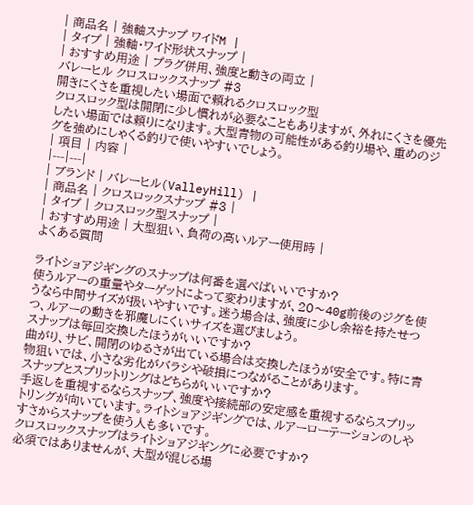| 商品名 | 強軸スナップ ワイドM |
| タイプ | 強軸・ワイド形状スナップ |
| おすすめ用途 | プラグ併用、強度と動きの両立 |
バレーヒル クロスロックスナップ #3
開きにくさを重視したい場面で頼れるクロスロック型
クロスロック型は開閉に少し慣れが必要なこともありますが、外れにくさを優先したい場面では頼りになります。大型青物の可能性がある釣り場や、重めのジグを強めにしゃくる釣りで使いやすいでしょう。
| 項目 | 内容 |
|---|---|
| ブランド | バレーヒル(ValleyHill) |
| 商品名 | クロスロックスナップ #3 |
| タイプ | クロスロック型スナップ |
| おすすめ用途 | 大型狙い、負荷の高いルアー使用時 |
よくある質問

ライトショアジギングのスナップは何番を選べばいいですか?
使うルアーの重量やターゲットによって変わりますが、20〜40g前後のジグを使うなら中間サイズが扱いやすいです。迷う場合は、強度に少し余裕を持たせつつ、ルアーの動きを邪魔しにくいサイズを選びましょう。
スナップは毎回交換したほうがいいですか?
曲がり、サビ、開閉のゆるさが出ている場合は交換したほうが安全です。特に青物狙いでは、小さな劣化がバラシや破損につながることがあります。
スナップとスプリットリングはどちらがいいですか?
手返しを重視するならスナップ、強度や接続部の安定感を重視するならスプリットリングが向いています。ライトショアジギングでは、ルアーローテーションのしやすさからスナップを使う人も多いです。
クロスロックスナップはライトショアジギングに必要ですか?
必須ではありませんが、大型が混じる場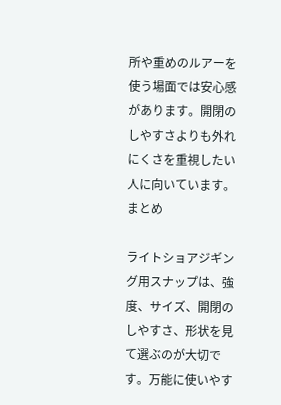所や重めのルアーを使う場面では安心感があります。開閉のしやすさよりも外れにくさを重視したい人に向いています。
まとめ

ライトショアジギング用スナップは、強度、サイズ、開閉のしやすさ、形状を見て選ぶのが大切です。万能に使いやす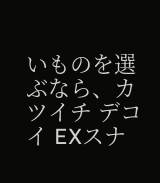いものを選ぶなら、カツイチ デコイ EXスナ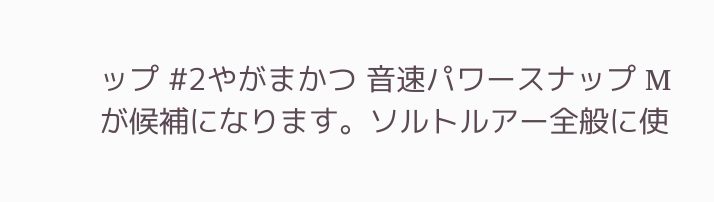ップ #2やがまかつ 音速パワースナップ Mが候補になります。ソルトルアー全般に使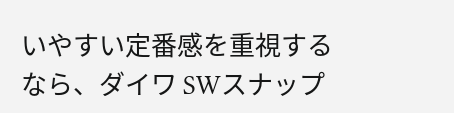いやすい定番感を重視するなら、ダイワ SWスナップ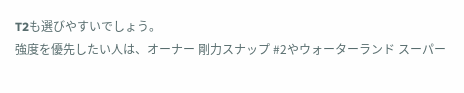T2も選びやすいでしょう。
強度を優先したい人は、オーナー 剛力スナップ #2やウォーターランド スーパー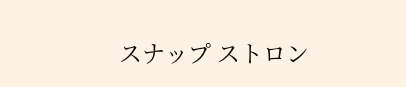スナップ ストロン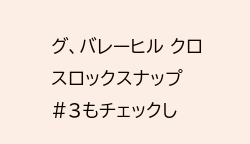グ、バレーヒル クロスロックスナップ #3もチェックし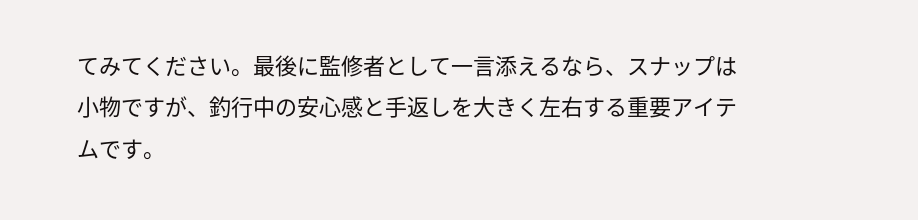てみてください。最後に監修者として一言添えるなら、スナップは小物ですが、釣行中の安心感と手返しを大きく左右する重要アイテムです。